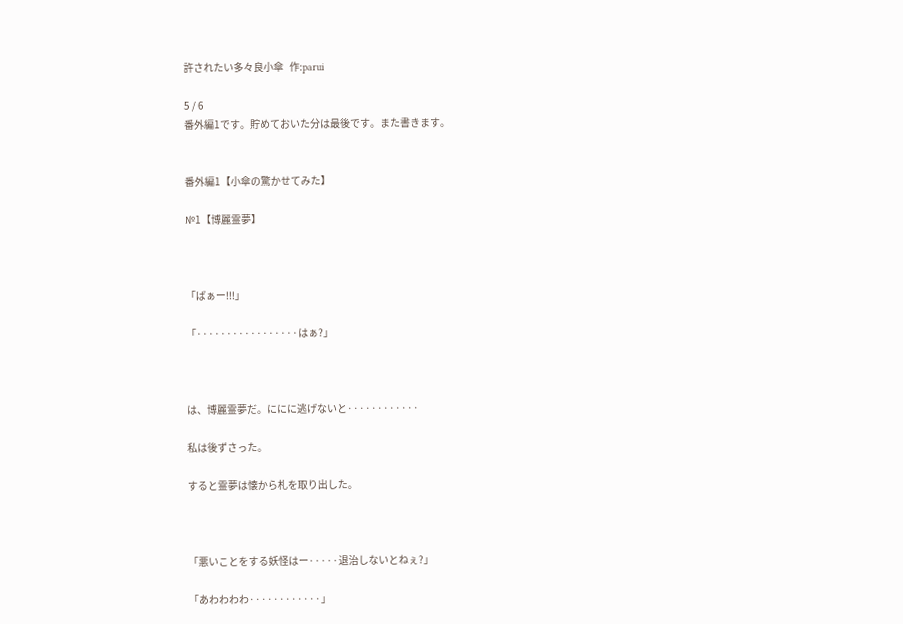許されたい多々良小傘   作:parui

5 / 6
番外編1です。貯めておいた分は最後です。また書きます。


番外編1【小傘の驚かせてみた】

№1【博麗霊夢】



「ばぁー!!!」

「·················はぁ?」



は、博麗霊夢だ。ににに逃げないと············

私は後ずさった。

すると霊夢は懐から札を取り出した。



「悪いことをする妖怪はー·····退治しないとねぇ?」

「あわわわわ············」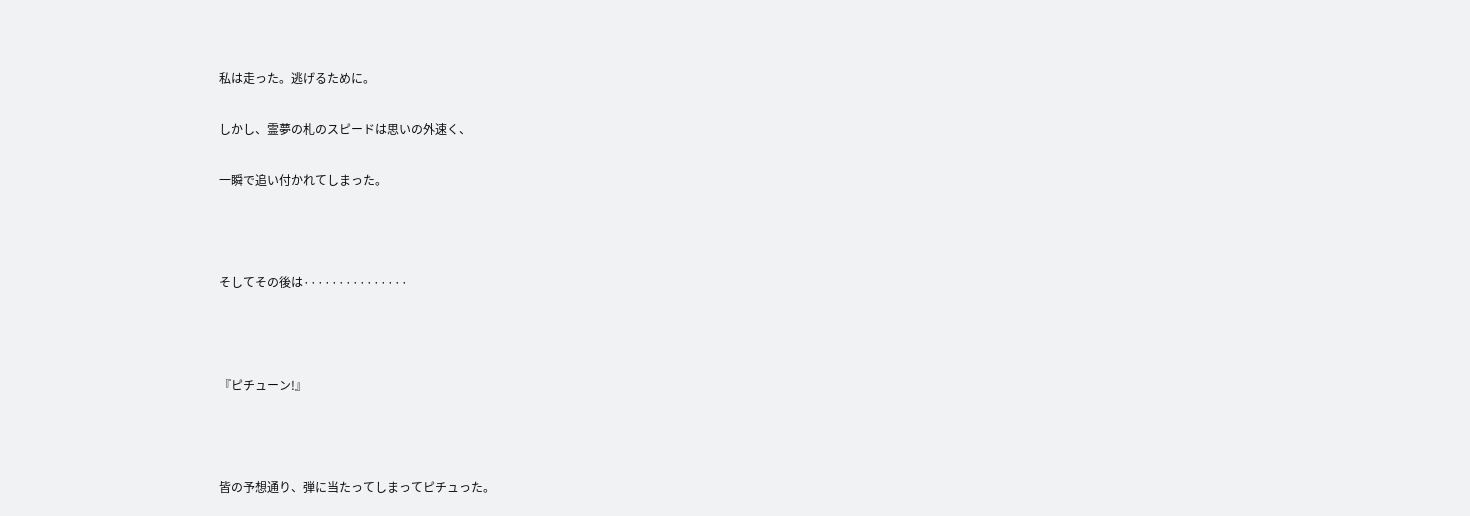私は走った。逃げるために。

しかし、霊夢の札のスピードは思いの外速く、

一瞬で追い付かれてしまった。



そしてその後は···············



『ピチューン!』



皆の予想通り、弾に当たってしまってピチュった。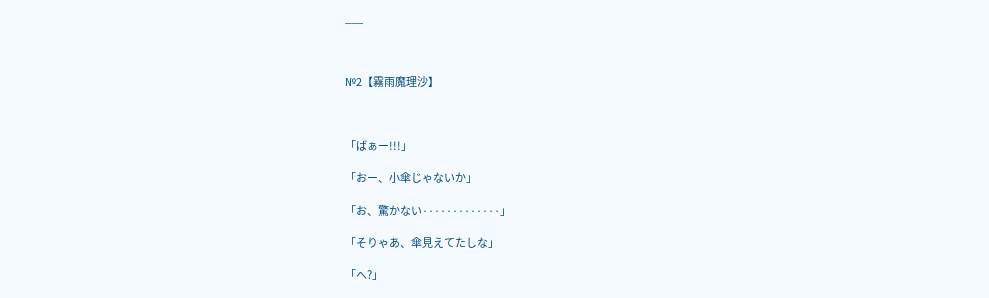___



№2【霧雨魔理沙】



「ばぁー!!!」

「おー、小傘じゃないか」

「お、驚かない·············」

「そりゃあ、傘見えてたしな」

「へ?」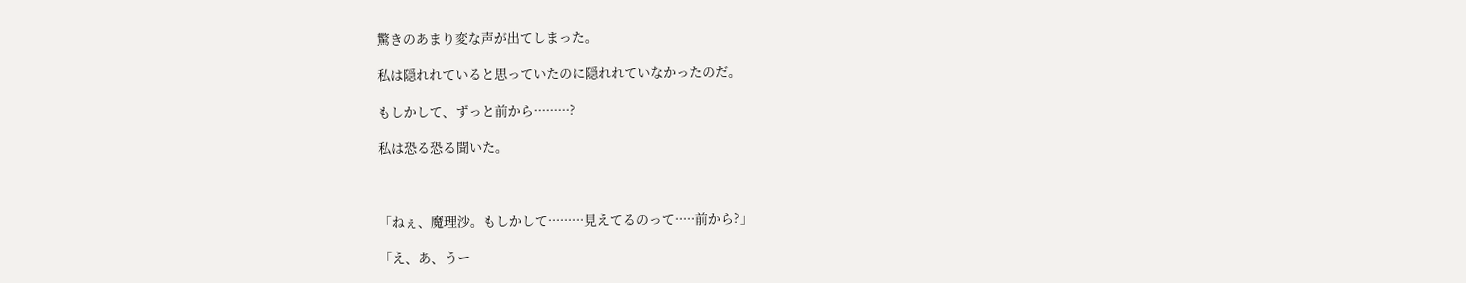驚きのあまり変な声が出てしまった。

私は隠れれていると思っていたのに隠れれていなかったのだ。

もしかして、ずっと前から·········?

私は恐る恐る聞いた。



「ねぇ、魔理沙。もしかして·········見えてるのって·····前から?」

「え、あ、うー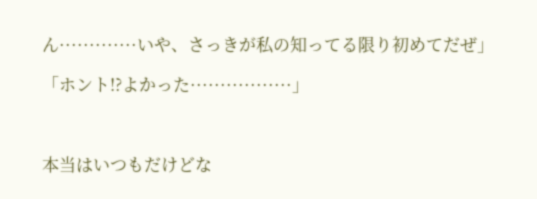ん·············いや、さっきが私の知ってる限り初めてだぜ」

「ホント!?よかった·················」



本当はいつもだけどな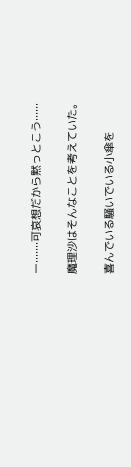ー·······可哀想だから黙っとこう······

魔理沙はそんなことを考えていた。

喜んでいる騒いでいる小傘を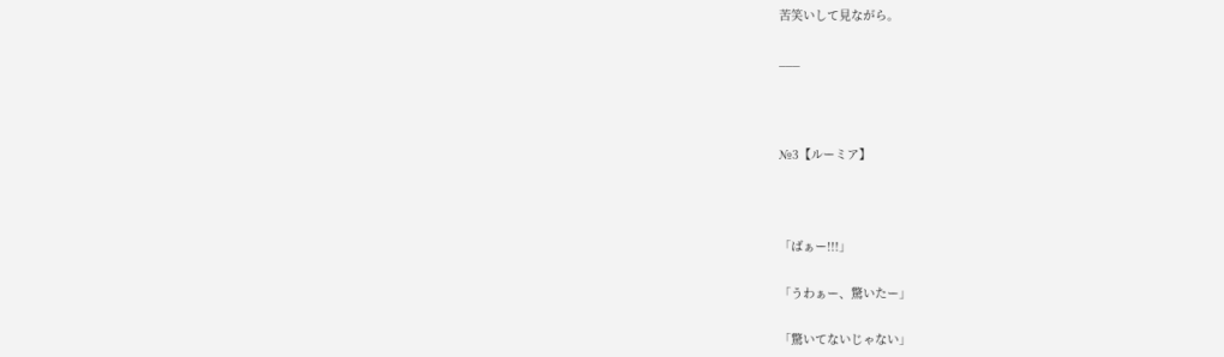苦笑いして見ながら。

___



№3【ルーミア】



「ばぁー!!!」

「うわぁー、驚いたー」

「驚いてないじゃない」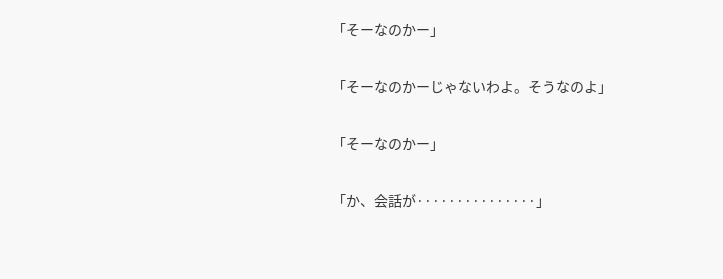「そーなのかー」

「そーなのかーじゃないわよ。そうなのよ」

「そーなのかー」

「か、会話が···············」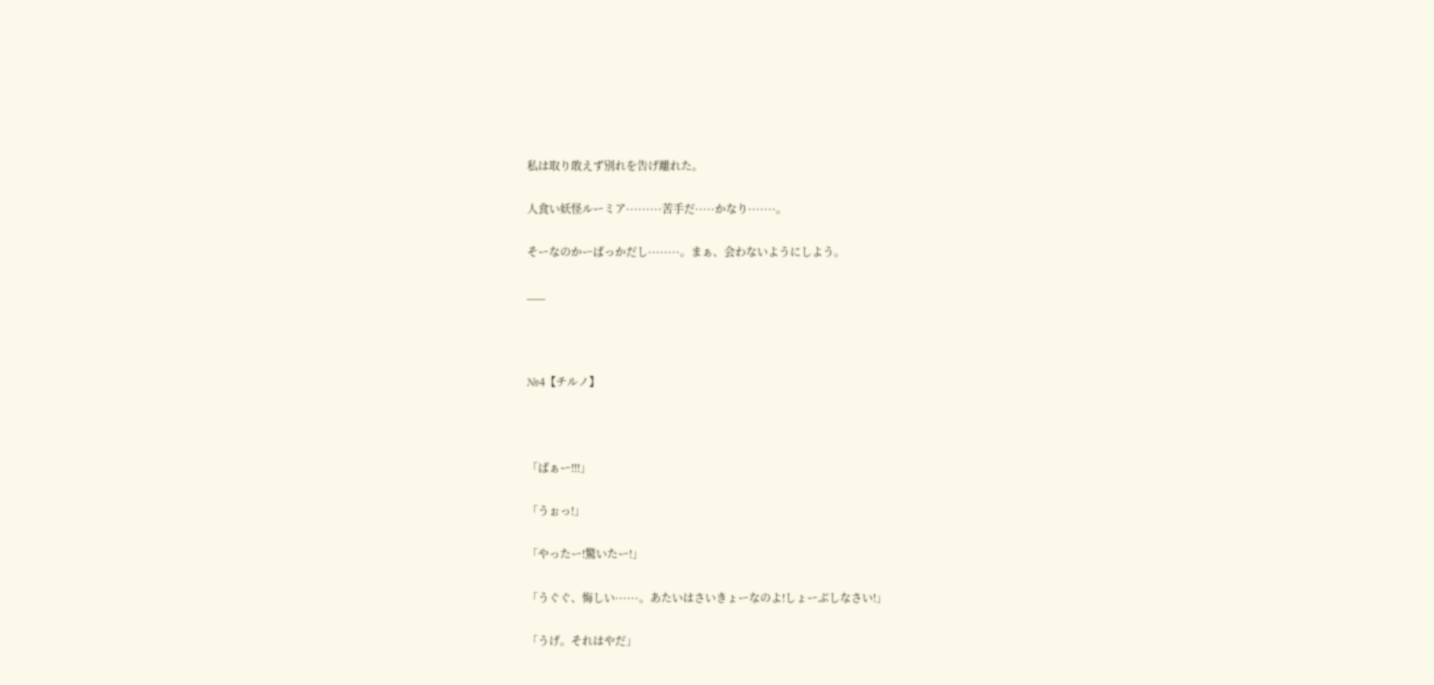私は取り敢えず別れを告げ離れた。

人食い妖怪ルーミア·········苦手だ·····かなり·······。

そーなのかーばっかだし········。まぁ、会わないようにしよう。

___



№4【チルノ】



「ばぁー!!!」

「うぉっ!」

「やったー!驚いたー!」

「うぐぐ、悔しい······。あたいはさいきょーなのよ!しょーぶしなさい!」

「うげ。それはやだ」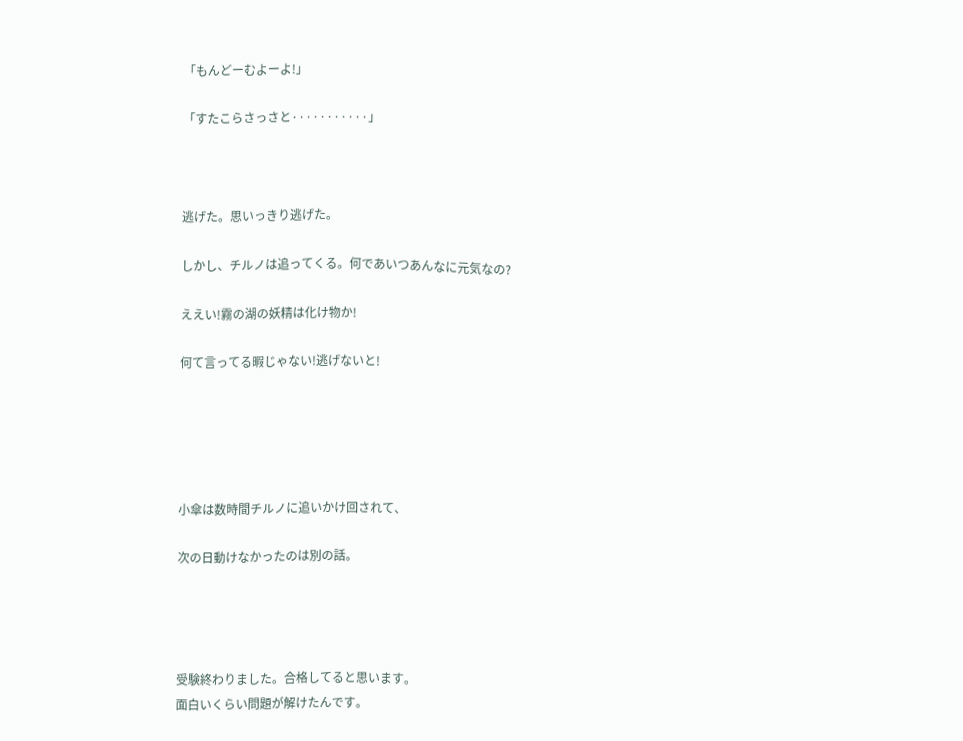「もんどーむよーよ!」

「すたこらさっさと···········」



逃げた。思いっきり逃げた。

しかし、チルノは追ってくる。何であいつあんなに元気なの?

ええい!霧の湖の妖精は化け物か!

何て言ってる暇じゃない!逃げないと!





小傘は数時間チルノに追いかけ回されて、

次の日動けなかったのは別の話。




受験終わりました。合格してると思います。
面白いくらい問題が解けたんです。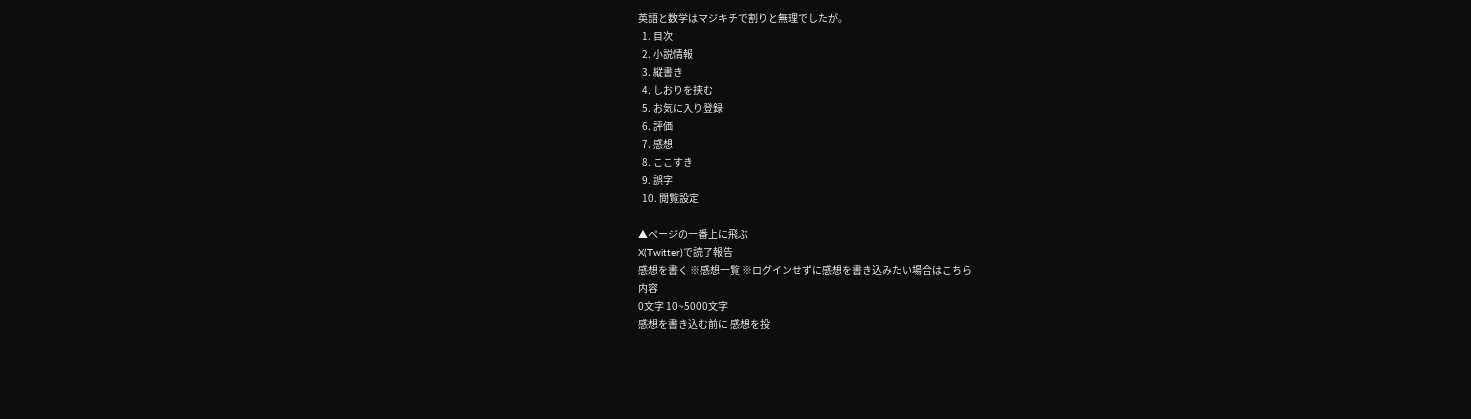英語と数学はマジキチで割りと無理でしたが。
  1. 目次
  2. 小説情報
  3. 縦書き
  4. しおりを挟む
  5. お気に入り登録
  6. 評価
  7. 感想
  8. ここすき
  9. 誤字
  10. 閲覧設定

▲ページの一番上に飛ぶ
X(Twitter)で読了報告
感想を書く ※感想一覧 ※ログインせずに感想を書き込みたい場合はこちら
内容
0文字 10~5000文字
感想を書き込む前に 感想を投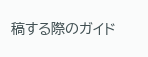稿する際のガイド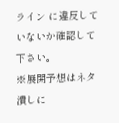ライン に違反していないか確認して下さい。
※展開予想はネタ潰しに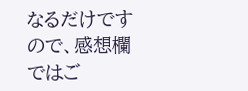なるだけですので、感想欄ではご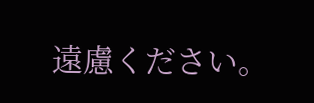遠慮ください。